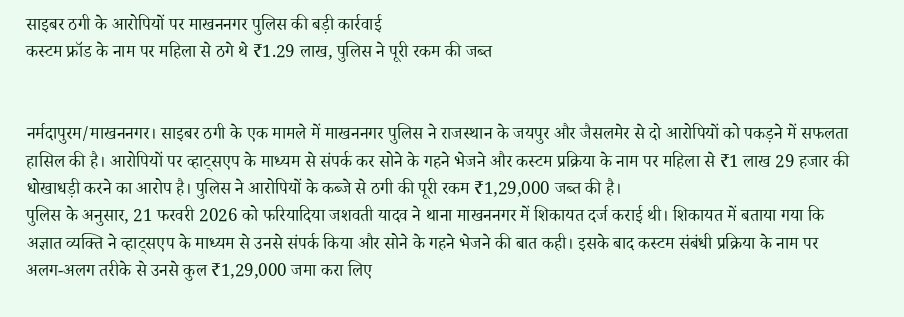साइबर ठगी के आरोपियों पर माखननगर पुलिस की बड़ी कार्रवाई
कस्टम फ्रॉड के नाम पर महिला से ठगे थे ₹1.29 लाख, पुलिस ने पूरी रकम की जब्त


नर्मदापुरम/माखननगर। साइबर ठगी के एक मामले में माखननगर पुलिस ने राजस्थान के जयपुर और जैसलमेर से दो आरोपियों को पकड़ने में सफलता हासिल की है। आरोपियों पर व्हाट्सएप के माध्यम से संपर्क कर सोने के गहने भेजने और कस्टम प्रक्रिया के नाम पर महिला से ₹1 लाख 29 हजार की धोखाधड़ी करने का आरोप है। पुलिस ने आरोपियों के कब्जे से ठगी की पूरी रकम ₹1,29,000 जब्त की है।
पुलिस के अनुसार, 21 फरवरी 2026 को फरियादिया जशवती यादव ने थाना माखननगर में शिकायत दर्ज कराई थी। शिकायत में बताया गया कि अज्ञात व्यक्ति ने व्हाट्सएप के माध्यम से उनसे संपर्क किया और सोने के गहने भेजने की बात कही। इसके बाद कस्टम संबंधी प्रक्रिया के नाम पर अलग-अलग तरीके से उनसे कुल ₹1,29,000 जमा करा लिए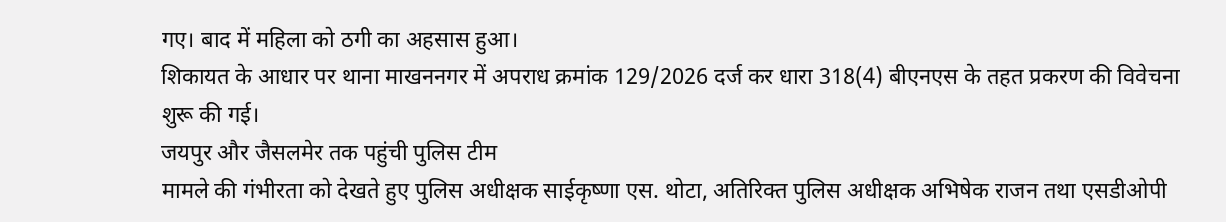गए। बाद में महिला को ठगी का अहसास हुआ।
शिकायत के आधार पर थाना माखननगर में अपराध क्रमांक 129/2026 दर्ज कर धारा 318(4) बीएनएस के तहत प्रकरण की विवेचना शुरू की गई।
जयपुर और जैसलमेर तक पहुंची पुलिस टीम
मामले की गंभीरता को देखते हुए पुलिस अधीक्षक साईकृष्णा एस. थोटा, अतिरिक्त पुलिस अधीक्षक अभिषेक राजन तथा एसडीओपी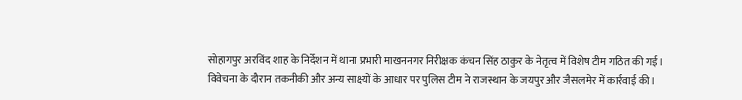सोहागपुर अरविंद शाह के निर्देशन में थाना प्रभारी माखननगर निरीक्षक कंचन सिंह ठाकुर के नेतृत्व में विशेष टीम गठित की गई।
विवेचना के दौरान तकनीकी और अन्य साक्ष्यों के आधार पर पुलिस टीम ने राजस्थान के जयपुर और जैसलमेर में कार्रवाई की।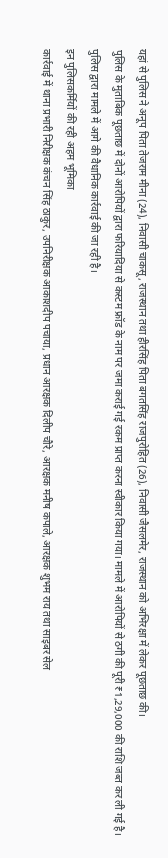यहां से पुलिस ने अनूप पिता तेजराम मीना (24), निवासी चाकसू, राजस्थान तथा हीरसिंह पिता बगतसिंह राजपुरोहित (26), निवासी जैसलमेर, राजस्थान को अभिरक्षा में लेकर पूछताछ की।
पुलिस के मुताबिक पूछताछ में दोनों आरोपियों द्वारा फरियादिया से कस्टम फ्रॉड के नाम पर जमा कराई गई रकम प्राप्त करना स्वीकार किया गया। मामले में आरोपियों से ठगी की पूरी ₹1,29,000 की राशि जब्त कर ली गई है।
पुलिस द्वारा मामले में आगे की वैधानिक कार्रवाई की जा रही है।
इन पुलिसकर्मियों की रही अहम भूमिका
कार्रवाई में थाना प्रभारी निरीक्षक कंचन सिंह ठाकुर, उपनिरीक्षक आकाशदीप पचाया, प्रधान आरक्षक दिलीप चौरे, आरक्षक मनीष कपाले, आरक्षक शुभम राय तथा साइबर सेल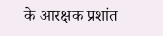के आरक्षक प्रशांत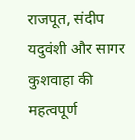राजपूत, संदीप यदुवंशी और सागर कुशवाहा की महत्वपूर्ण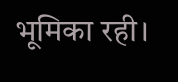भूमिका रही।